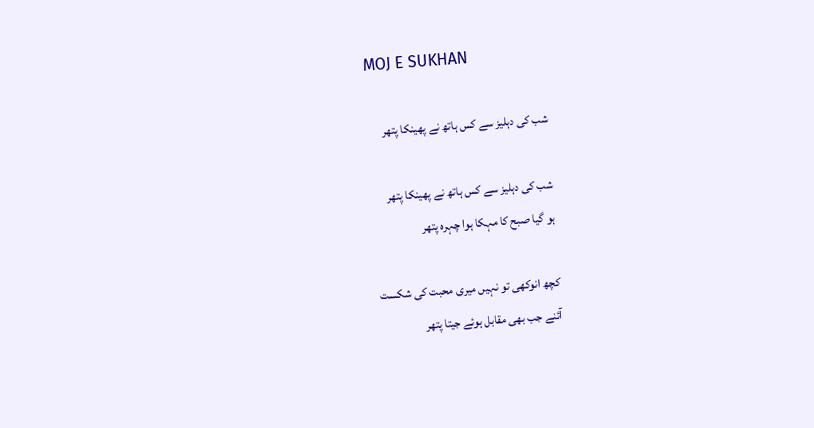MOJ E SUKHAN

شب کی دہلیز سے کس ہاتھ نے پھینکا پتھر

شب کی دہلیز سے کس ہاتھ نے پھینکا پتھر
ہو گیا صبح کا مہکا ہوا چہرہ پتھر

کچھ انوکھی تو نہیں میری محبت کی شکست
آئنے جب بھی مقابل ہوئے جیتا پتھر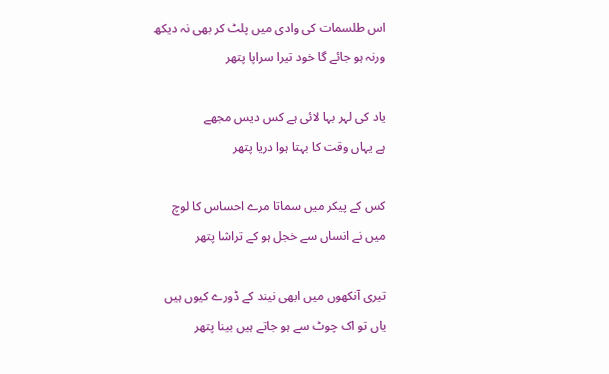اس طلسمات کی وادی میں پلٹ کر بھی نہ دیکھ
ورنہ ہو جائے گا خود تیرا سراپا پتھر

یاد کی لہر بہا لائی ہے کس دیس مجھے
ہے یہاں وقت کا بہتا ہوا دریا پتھر

کس کے پیکر میں سماتا مرے احساس کا لوچ
میں نے انساں سے خجل ہو کے تراشا پتھر

تیری آنکھوں میں ابھی نیند کے ڈورے کیوں ہیں
یاں تو اک چوٹ سے ہو جاتے ہیں بینا پتھر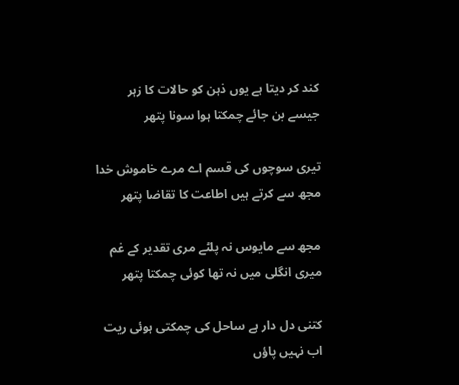کند کر دیتا ہے یوں ذہن کو حالات کا زہر
جیسے بن جائے چمکتا ہوا سونا پتھر

تیری سوچوں کی قسم اے مرے خاموش خدا
مجھ سے کرتے ہیں اطاعت کا تقاضا پتھر

مجھ سے مایوس نہ پلٹے مری تقدیر کے غم
میری انگلی میں نہ تھا کوئی چمکتا پتھر

کتنی دل دار ہے ساحل کی چمکتی ہوئی ریت
اب نہیں پاؤں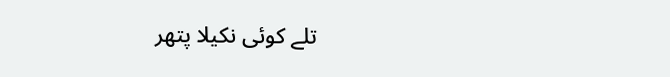تلے کوئی نکیلا پتھر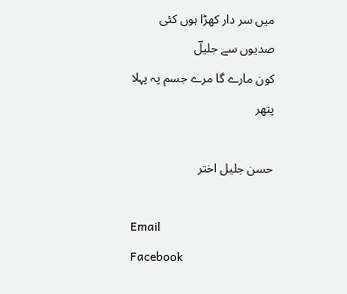میں سر دار کھڑا ہوں کئی صدیوں سے جلیلؔ
کون مارے گا مرے جسم پہ پہلا پتھر

حسن جلیل اختر

Email
Facebook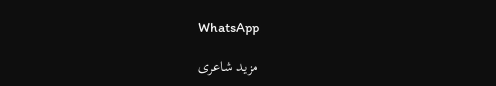WhatsApp

مزید شاعری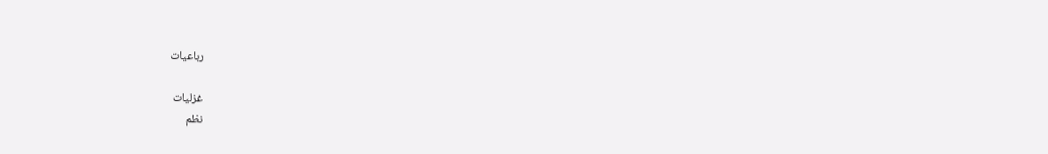رباعیات

غزلیات
نظم